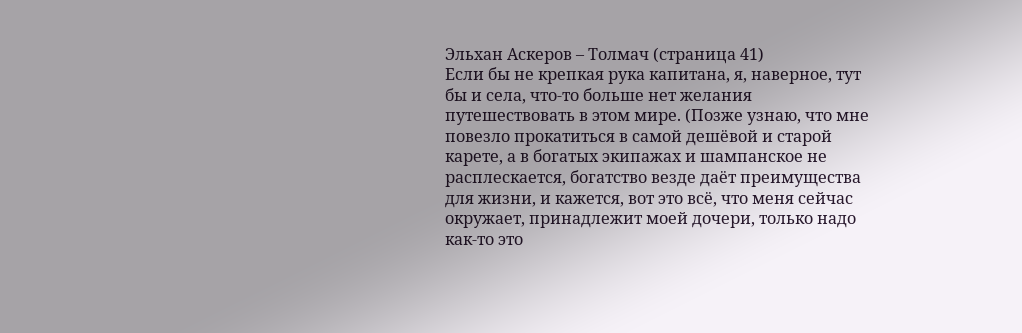Эльхан Аскеров – Толмач (страница 41)
Если бы не крепкая рука капитана, я, наверное, тут бы и села, что-то больше нет желания путешествовать в этом мире. (Позже узнаю, что мне повезло прокатиться в самой дешёвой и старой карете, а в богатых экипажах и шампанское не расплескается, богатство везде даёт преимущества для жизни, и кажется, вот это всё, что меня сейчас окружает, принадлежит моей дочери, только надо как-то это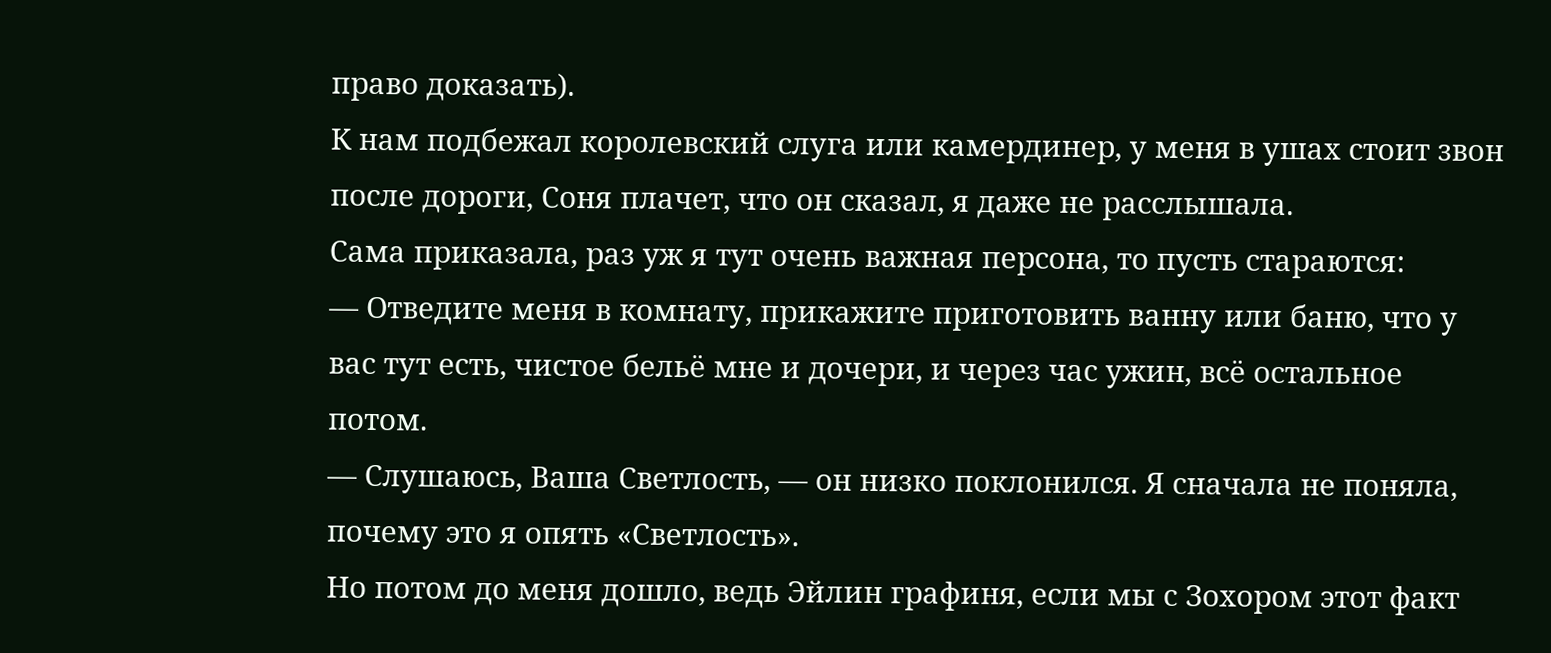право доказать).
К нам подбежал королевский слуга или камердинер, у меня в ушах стоит звон после дороги, Соня плачет, что он сказал, я даже не расслышала.
Сама приказала, раз уж я тут очень важная персона, то пусть стараются:
— Отведите меня в комнату, прикажите приготовить ванну или баню, что у вас тут есть, чистое бельё мне и дочери, и через час ужин, всё остальное потом.
— Слушаюсь, Ваша Светлость, — он низко поклонился. Я сначала не поняла, почему это я опять «Светлость».
Но потом до меня дошло, ведь Эйлин графиня, если мы с Зохором этот факт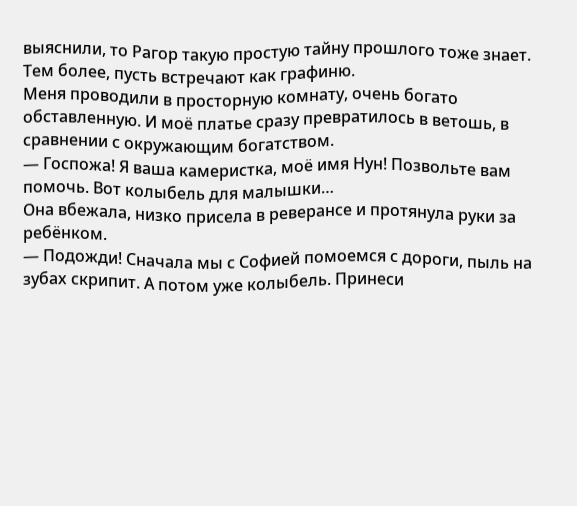выяснили, то Рагор такую простую тайну прошлого тоже знает.
Тем более, пусть встречают как графиню.
Меня проводили в просторную комнату, очень богато обставленную. И моё платье сразу превратилось в ветошь, в сравнении с окружающим богатством.
— Госпожа! Я ваша камеристка, моё имя Нун! Позвольте вам помочь. Вот колыбель для малышки…
Она вбежала, низко присела в реверансе и протянула руки за ребёнком.
— Подожди! Сначала мы с Софией помоемся с дороги, пыль на зубах скрипит. А потом уже колыбель. Принеси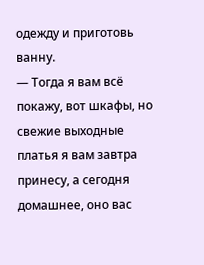одежду и приготовь ванну.
— Тогда я вам всё покажу, вот шкафы, но свежие выходные платья я вам завтра принесу, а сегодня домашнее, оно вас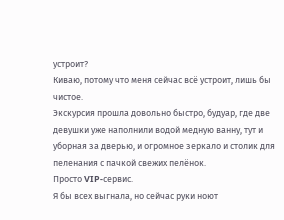устроит?
Киваю, потому что меня сейчас всё устроит, лишь бы чистое.
Экскурсия прошла довольно быстро, будуар, где две девушки уже наполнили водой медную ванну, тут и уборная за дверью, и огромное зеркало и столик для пеленания с пачкой свежих пелёнок.
Просто VIP-сервис.
Я бы всех выгнала, но сейчас руки ноют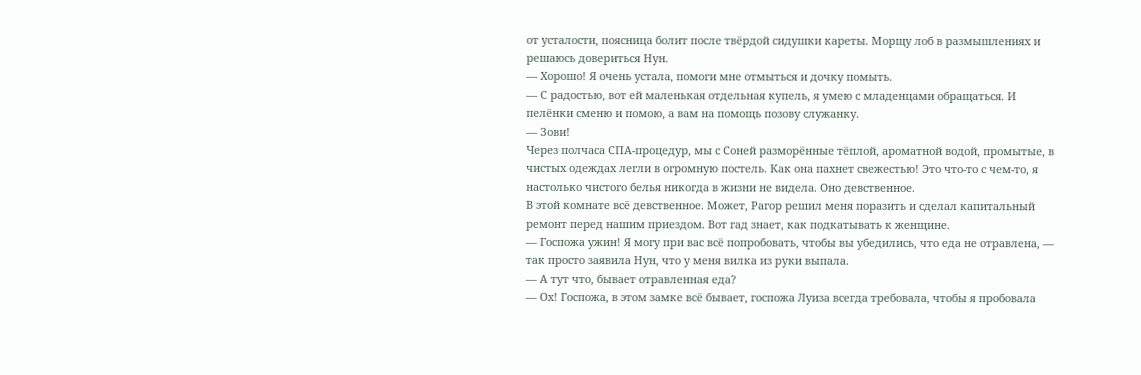от усталости, поясница болит после твёрдой сидушки кареты. Морщу лоб в размышлениях и решаюсь довериться Нун.
— Хорошо! Я очень устала, помоги мне отмыться и дочку помыть.
— С радостью, вот ей маленькая отдельная купель, я умею с младенцами обращаться. И пелёнки сменю и помою, а вам на помощь позову служанку.
— Зови!
Через полчаса СПА-процедур, мы с Соней разморённые тёплой, ароматной водой, промытые, в чистых одеждах легли в огромную постель. Как она пахнет свежестью! Это что-то с чем-то, я настолько чистого белья никогда в жизни не видела. Оно девственное.
В этой комнате всё девственное. Может, Рагор решил меня поразить и сделал капитальный ремонт перед нашим приездом. Вот гад знает, как подкатывать к женщине.
— Госпожа ужин! Я могу при вас всё попробовать, чтобы вы убедились, что еда не отравлена, — так просто заявила Нун, что у меня вилка из руки выпала.
— А тут что, бывает отравленная еда?
— Ох! Госпожа, в этом замке всё бывает, госпожа Луиза всегда требовала, чтобы я пробовала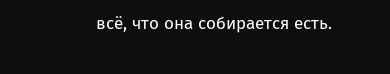всё, что она собирается есть.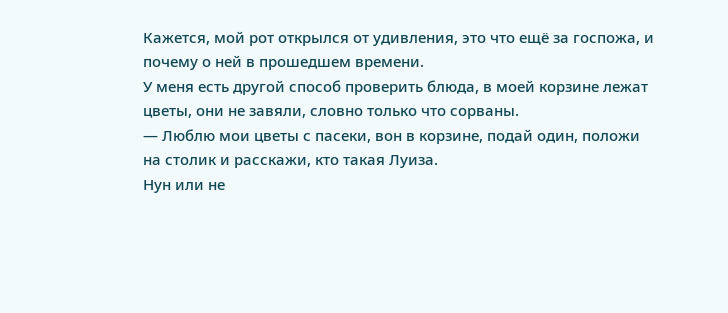Кажется, мой рот открылся от удивления, это что ещё за госпожа, и почему о ней в прошедшем времени.
У меня есть другой способ проверить блюда, в моей корзине лежат цветы, они не завяли, словно только что сорваны.
— Люблю мои цветы с пасеки, вон в корзине, подай один, положи на столик и расскажи, кто такая Луиза.
Нун или не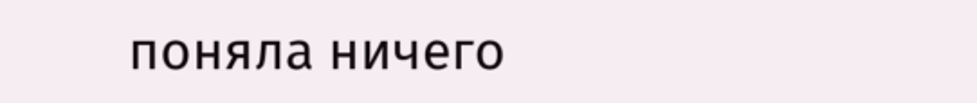поняла ничего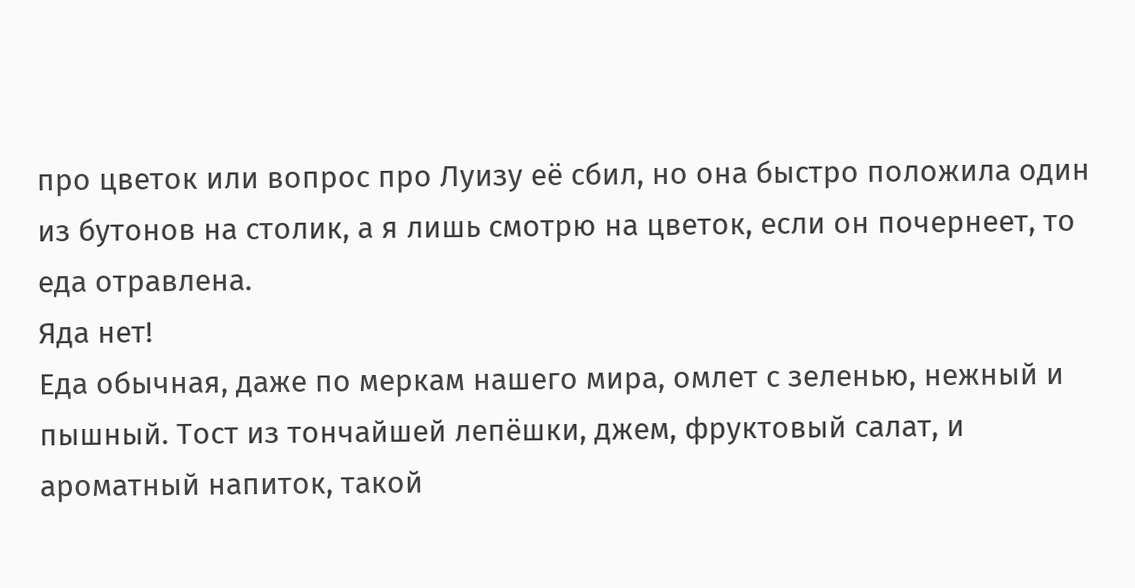про цветок или вопрос про Луизу её сбил, но она быстро положила один из бутонов на столик, а я лишь смотрю на цветок, если он почернеет, то еда отравлена.
Яда нет!
Еда обычная, даже по меркам нашего мира, омлет с зеленью, нежный и пышный. Тост из тончайшей лепёшки, джем, фруктовый салат, и ароматный напиток, такой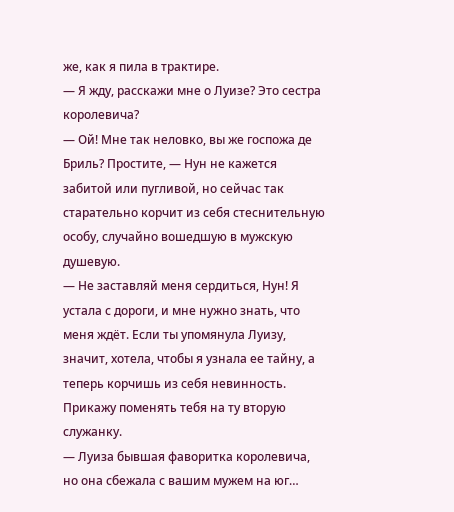же, как я пила в трактире.
— Я жду, расскажи мне о Луизе? Это сестра королевича?
— Ой! Мне так неловко, вы же госпожа де Бриль? Простите, — Нун не кажется забитой или пугливой, но сейчас так старательно корчит из себя стеснительную особу, случайно вошедшую в мужскую душевую.
— Не заставляй меня сердиться, Нун! Я устала с дороги, и мне нужно знать, что меня ждёт. Если ты упомянула Луизу, значит, хотела, чтобы я узнала ее тайну, а теперь корчишь из себя невинность. Прикажу поменять тебя на ту вторую служанку.
— Луиза бывшая фаворитка королевича, но она сбежала с вашим мужем на юг…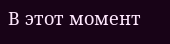В этот момент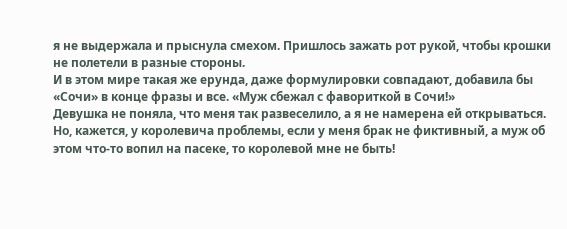я не выдержала и прыснула смехом. Пришлось зажать рот рукой, чтобы крошки не полетели в разные стороны.
И в этом мире такая же ерунда, даже формулировки совпадают, добавила бы «Сочи» в конце фразы и все. «Муж сбежал с фавориткой в Сочи!»
Девушка не поняла, что меня так развеселило, а я не намерена ей открываться. Но, кажется, у королевича проблемы, если у меня брак не фиктивный, а муж об этом что-то вопил на пасеке, то королевой мне не быть!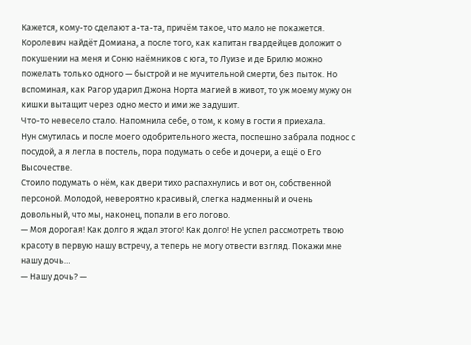Кажется, кому-то сделают а-та-та, причём такое, что мало не покажется. Королевич найдёт Домиана, а после того, как капитан гвардейцев доложит о покушении на меня и Соню наёмников с юга, то Луизе и де Брилю можно пожелать только одного — быстрой и не мучительной смерти, без пыток. Но вспоминая, как Рагор ударил Джона Норта магией в живот, то уж моему мужу он кишки вытащит через одно место и ими же задушит.
Что-то невесело стало. Напомнила себе, о том, к кому в гости я приехала.
Нун смутилась и после моего одобрительного жеста, поспешно забрала поднос с посудой, а я легла в постель, пора подумать о себе и дочери, а ещё о Его Высочестве.
Стоило подумать о нём, как двери тихо распахнулись и вот он, собственной персоной. Молодой, невероятно красивый, слегка надменный и очень довольный, что мы, наконец, попали в его логово.
— Моя дорогая! Как долго я ждал этого! Как долго! Не успел рассмотреть твою красоту в первую нашу встречу, а теперь не могу отвести взгляд. Покажи мне нашу дочь…
— Нашу дочь? —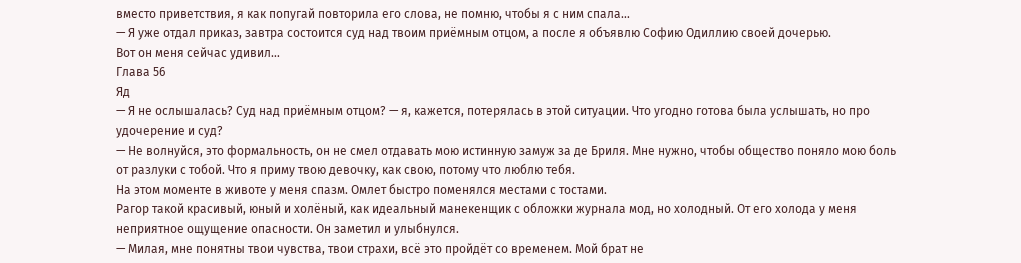вместо приветствия, я как попугай повторила его слова, не помню, чтобы я с ним спала…
— Я уже отдал приказ, завтра состоится суд над твоим приёмным отцом, а после я объявлю Софию Одиллию своей дочерью.
Вот он меня сейчас удивил…
Глава 56
Яд
— Я не ослышалась? Суд над приёмным отцом? — я, кажется, потерялась в этой ситуации. Что угодно готова была услышать, но про удочерение и суд?
— Не волнуйся, это формальность, он не смел отдавать мою истинную замуж за де Бриля. Мне нужно, чтобы общество поняло мою боль от разлуки с тобой. Что я приму твою девочку, как свою, потому что люблю тебя.
На этом моменте в животе у меня спазм. Омлет быстро поменялся местами с тостами.
Рагор такой красивый, юный и холёный, как идеальный манекенщик с обложки журнала мод, но холодный. От его холода у меня неприятное ощущение опасности. Он заметил и улыбнулся.
— Милая, мне понятны твои чувства, твои страхи, всё это пройдёт со временем. Мой брат не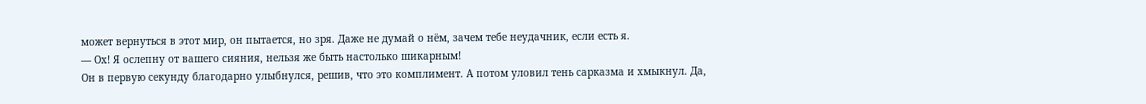может вернуться в этот мир, он пытается, но зря. Даже не думай о нём, зачем тебе неудачник, если есть я.
— Ох! Я ослепну от вашего сияния, нельзя же быть настолько шикарным!
Он в первую секунду благодарно улыбнулся, решив, что это комплимент. А потом уловил тень сарказма и хмыкнул. Да,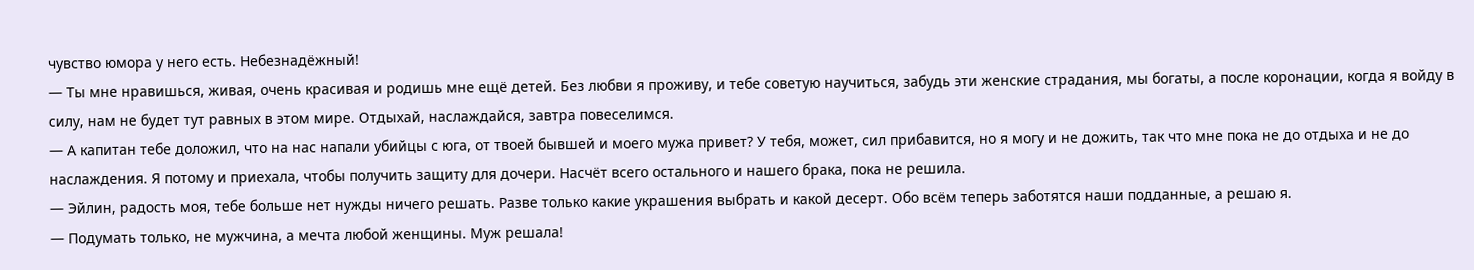чувство юмора у него есть. Небезнадёжный!
— Ты мне нравишься, живая, очень красивая и родишь мне ещё детей. Без любви я проживу, и тебе советую научиться, забудь эти женские страдания, мы богаты, а после коронации, когда я войду в силу, нам не будет тут равных в этом мире. Отдыхай, наслаждайся, завтра повеселимся.
— А капитан тебе доложил, что на нас напали убийцы с юга, от твоей бывшей и моего мужа привет? У тебя, может, сил прибавится, но я могу и не дожить, так что мне пока не до отдыха и не до наслаждения. Я потому и приехала, чтобы получить защиту для дочери. Насчёт всего остального и нашего брака, пока не решила.
— Эйлин, радость моя, тебе больше нет нужды ничего решать. Разве только какие украшения выбрать и какой десерт. Обо всём теперь заботятся наши подданные, а решаю я.
— Подумать только, не мужчина, а мечта любой женщины. Муж решала!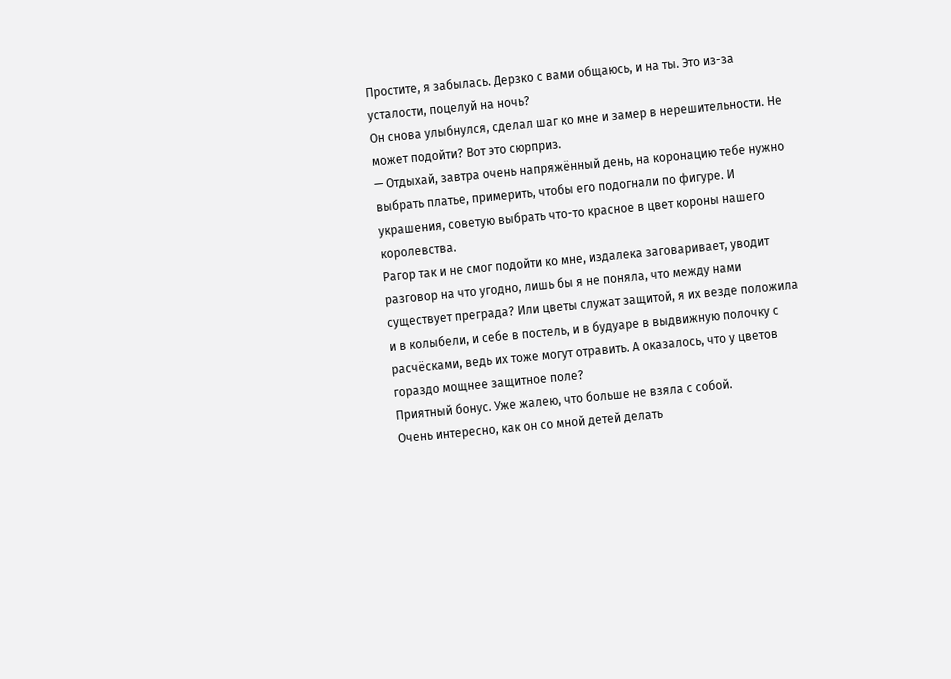Простите, я забылась. Дерзко с вами общаюсь, и на ты. Это из-за усталости, поцелуй на ночь?
Он снова улыбнулся, сделал шаг ко мне и замер в нерешительности. Не может подойти? Вот это сюрприз.
— Отдыхай, завтра очень напряжённый день, на коронацию тебе нужно выбрать платье, примерить, чтобы его подогнали по фигуре. И украшения, советую выбрать что-то красное в цвет короны нашего королевства.
Рагор так и не смог подойти ко мне, издалека заговаривает, уводит разговор на что угодно, лишь бы я не поняла, что между нами существует преграда? Или цветы служат защитой, я их везде положила и в колыбели, и себе в постель, и в будуаре в выдвижную полочку с расчёсками, ведь их тоже могут отравить. А оказалось, что у цветов гораздо мощнее защитное поле?
Приятный бонус. Уже жалею, что больше не взяла с собой.
Очень интересно, как он со мной детей делать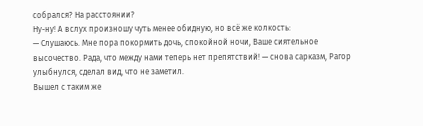собрался? На расстоянии?
Ну-ну! А вслух произношу чуть менее обидную, но всё же колкость:
— Слушаюсь. Мне пора покормить дочь, спокойной ночи, Ваше сиятельное высочество. Рада, что между нами теперь нет препятствий! — снова сарказм, Рагор улыбнулся, сделал вид, что не заметил.
Вышел с таким же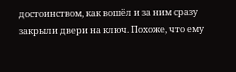достоинством, как вошёл и за ним сразу закрыли двери на ключ. Похоже, что ему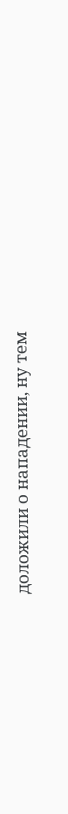доложили о нападении, ну тем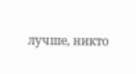лучше, никто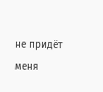не придёт меня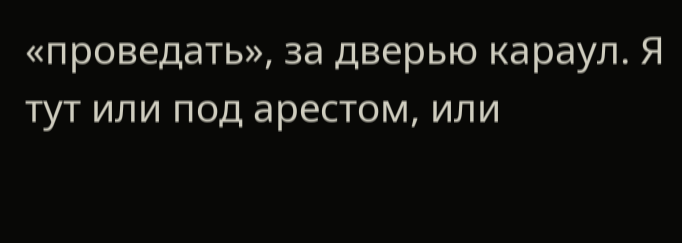«проведать», за дверью караул. Я тут или под арестом, или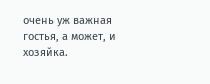очень уж важная гостья, а может, и хозяйка.